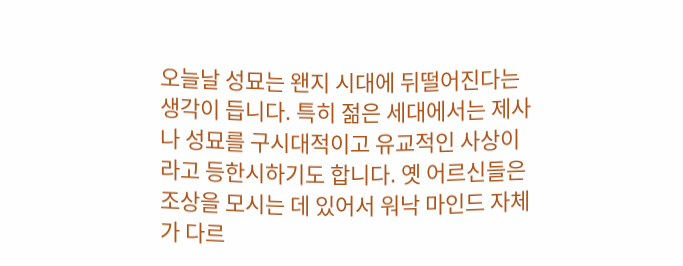오늘날 성묘는 왠지 시대에 뒤떨어진다는 생각이 듭니다. 특히 젊은 세대에서는 제사나 성묘를 구시대적이고 유교적인 사상이라고 등한시하기도 합니다. 옛 어르신들은 조상을 모시는 데 있어서 워낙 마인드 자체가 다르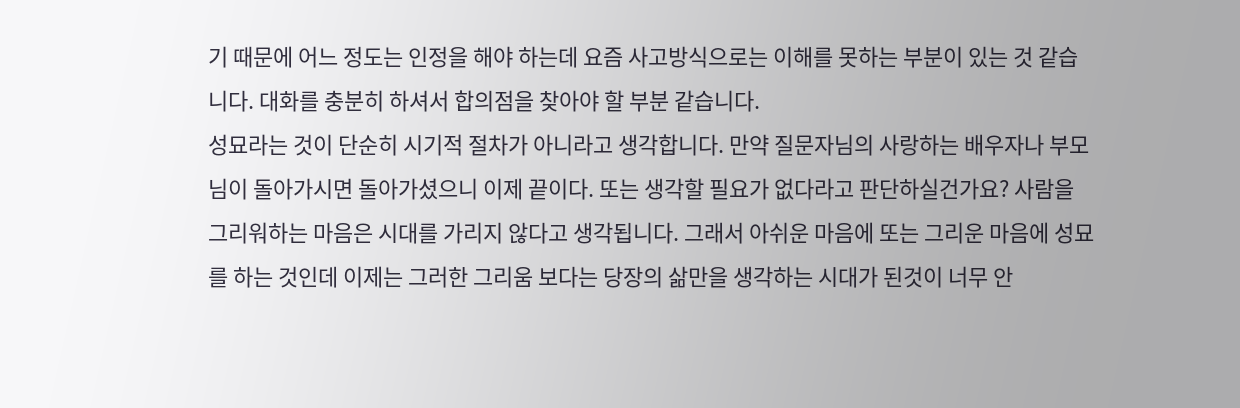기 때문에 어느 정도는 인정을 해야 하는데 요즘 사고방식으로는 이해를 못하는 부분이 있는 것 같습니다. 대화를 충분히 하셔서 합의점을 찾아야 할 부분 같습니다.
성묘라는 것이 단순히 시기적 절차가 아니라고 생각합니다. 만약 질문자님의 사랑하는 배우자나 부모님이 돌아가시면 돌아가셨으니 이제 끝이다. 또는 생각할 필요가 없다라고 판단하실건가요? 사람을 그리워하는 마음은 시대를 가리지 않다고 생각됩니다. 그래서 아쉬운 마음에 또는 그리운 마음에 성묘를 하는 것인데 이제는 그러한 그리움 보다는 당장의 삶만을 생각하는 시대가 된것이 너무 안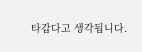타갑다고 생각됩니다.